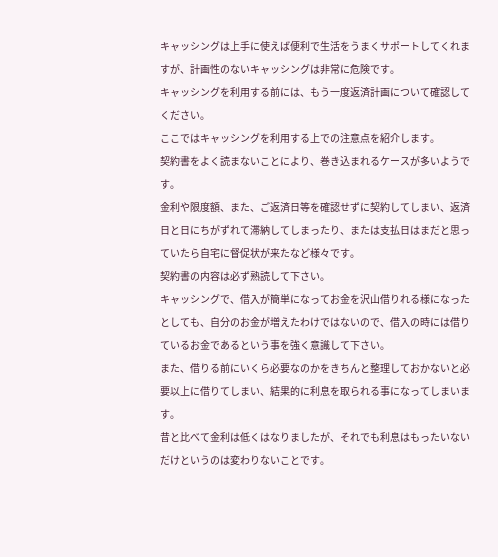キャッシングは上手に使えば便利で生活をうまくサポートしてくれますが、計画性のないキャッシングは非常に危険です。
キャッシングを利用する前には、もう一度返済計画について確認してください。
ここではキャッシングを利用する上での注意点を紹介します。
契約書をよく読まないことにより、巻き込まれるケースが多いようです。
金利や限度額、また、ご返済日等を確認せずに契約してしまい、返済日と日にちがずれて滞納してしまったり、または支払日はまだと思っていたら自宅に督促状が来たなど様々です。
契約書の内容は必ず熟読して下さい。
キャッシングで、借入が簡単になってお金を沢山借りれる様になったとしても、自分のお金が増えたわけではないので、借入の時には借りているお金であるという事を強く意識して下さい。
また、借りる前にいくら必要なのかをきちんと整理しておかないと必要以上に借りてしまい、結果的に利息を取られる事になってしまいます。
昔と比べて金利は低くはなりましたが、それでも利息はもったいないだけというのは変わりないことです。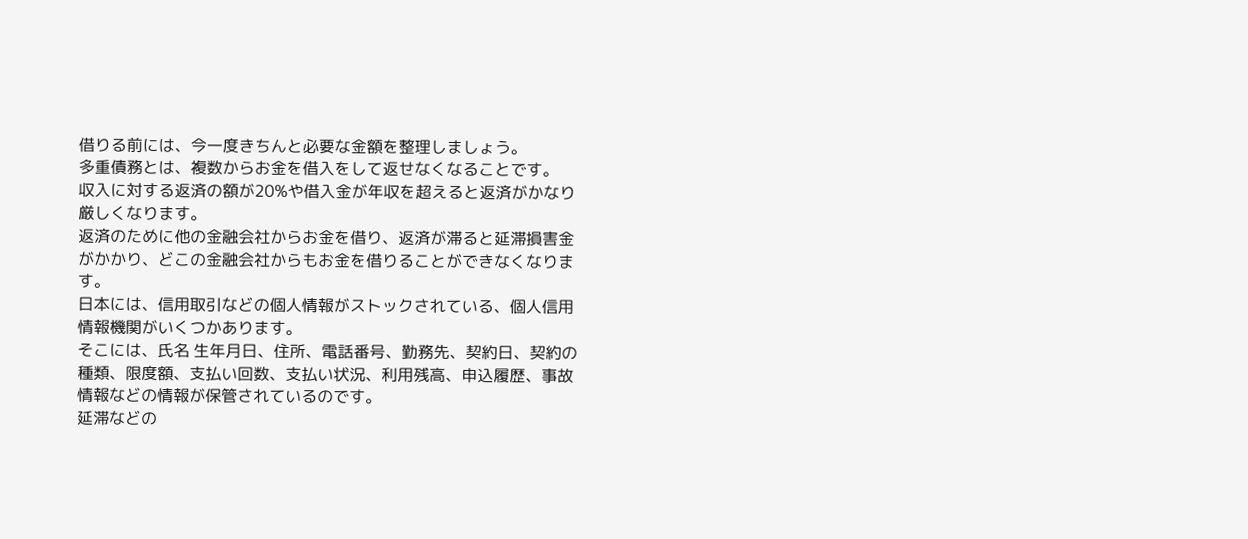借りる前には、今一度きちんと必要な金額を整理しましょう。
多重債務とは、複数からお金を借入をして返せなくなることです。
収入に対する返済の額が20%や借入金が年収を超えると返済がかなり厳しくなります。
返済のために他の金融会社からお金を借り、返済が滞ると延滞損害金がかかり、どこの金融会社からもお金を借りることができなくなります。
日本には、信用取引などの個人情報がストックされている、個人信用情報機関がいくつかあります。
そこには、氏名 生年月日、住所、電話番号、勤務先、契約日、契約の種類、限度額、支払い回数、支払い状況、利用残高、申込履歴、事故情報などの情報が保管されているのです。
延滞などの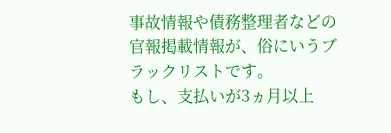事故情報や債務整理者などの官報掲載情報が、俗にいうブラックリストです。
もし、支払いが3ヵ月以上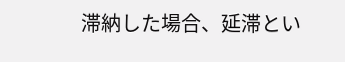滞納した場合、延滞とい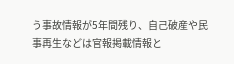う事故情報が5年間残り、自己破産や民事再生などは官報掲載情報と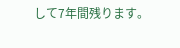して7年間残ります。